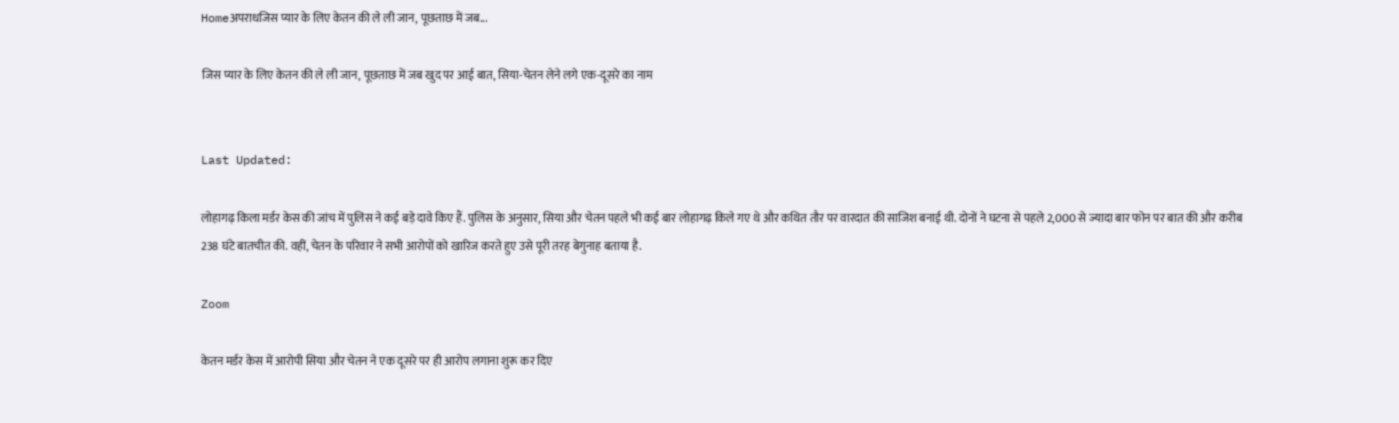Homeअपराधज‍िस प्‍यार के ल‍िए केतन की ले ली जान, पूछताछ में जब...

ज‍िस प्‍यार के ल‍िए केतन की ले ली जान, पूछताछ में जब खुद पर आई बात, स‍िया-चेतन लेने लगे एक-दूसरे का नाम


Last Updated:

लोहागढ़ किला मर्डर केस की जांच में पुलिस ने कई बड़े दावे किए हैं. पुलिस के अनुसार, सिया और चेतन पहले भी कई बार लोहागढ़ किले गए थे और कथित तौर पर वारदात की साजिश बनाई थी. दोनों ने घटना से पहले 2,000 से ज्यादा बार फोन पर बात की और करीब 238 घंटे बातचीत की. वहीं, चेतन के परिवार ने सभी आरोपों को खारिज करते हुए उसे पूरी तरह बेगुनाह बताया है.

Zoom

केतन मर्डर केस में आरोपी सिया और चेतन ने एक दूसरे पर ही आरोप लगाना शुरू कर दिए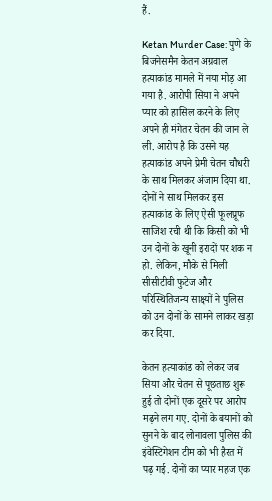हैं.

Ketan Murder Case: पुणे के बिजनेसमैन केतन अग्रवाल हत्‍याकांड मामले में नया मोड़ आ गया है. आरोपी सिया ने अपने प्‍यार को हासिल करने के लिए अपने ही मंगेतर चेतन की जान ले ली. आरोप है कि उसने यह हत्‍याकांड अपने प्रेमी चेतन चौधरी के साथ मिलकर अंजाम दिया था. दोनों ने साथ मिलकर इस हत्‍याकांड के लिए ऐसी फूलप्रूफ साजिश रची थी कि किसी को भी उन दोनों के खूनी इरादों पर शक न हो. लेकिन, मौके से मिली सीसीटीवी फुटेज और परिस्थितिजन्‍य साक्ष्‍यों ने पुलिस को उन दोनों के सामने लाकर खड़ा कर दिया.

केतन हत्‍याकांड को लेकर जब सिया और चेतन से पूछताछ शुरू हुई तो दोनों एक दूसरे पर आरोप मढ़ने लग गए. दोनों के बयानों को सुनने के बाद लोनावला पुलिस की इंवेस्टिगेशन टीम को भी हैरत में पढ़ गई. दोनों का प्‍यार महज एक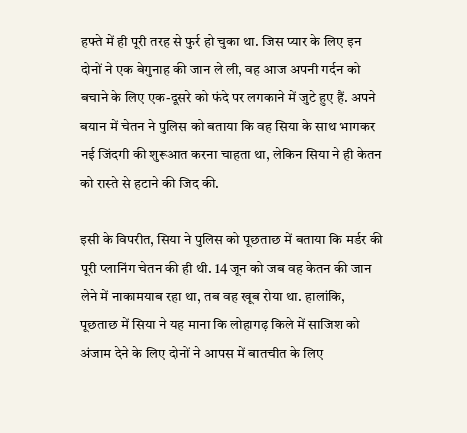हफ्ते में ही पूरी तरह से फुर्र हो चुका था. जिस प्‍यार के लिए इन दोनों ने एक बेगुनाह की जान ले ली, वह आज अपनी गर्दन को बचाने के लिए एक-दूसरे को फंदे पर लगकाने में जुटे हुए हैं. अपने बयान में चेतन ने पुलिस को बताया कि वह सिया के साथ भागकर नई जिंदगी की शुरूआत करना चाहता था, लेकिन सिया ने ही केतन को रास्‍ते से हटाने की जिद की.

इसी के विपरीत, सिया ने पुलिस को पूछताछ में बताया कि मर्डर की पूरी प्‍लानिंग चेतन की ही थी. 14 जून को जब वह केतन की जान लेने में नाकामयाब रहा था, तब वह खूब रोया था. हालांकि, पूछताछ में सिया ने यह माना कि लोहागढ़ किले में साजिश को अंजाम देने के लिए दोनों ने आपस में बातचीत के लिए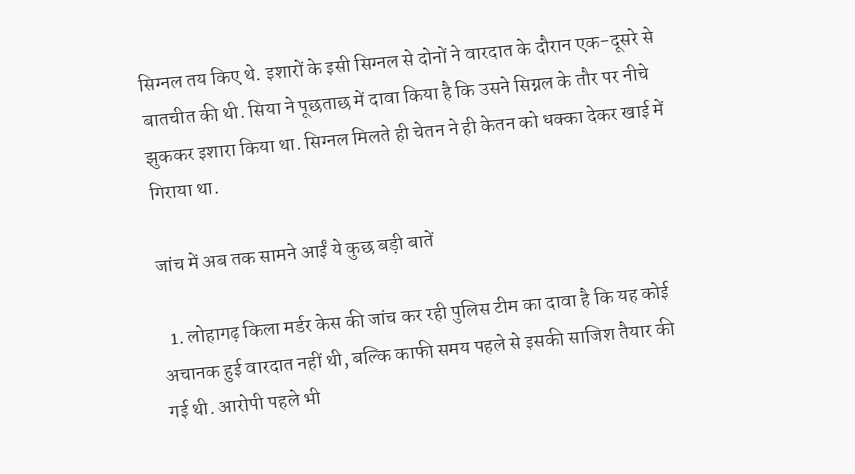सिग्‍नल तय किए थे. इशारों के इसी सिग्‍नल से दोनों ने वारदात के दौरान एक-दूसरे से बातचीत की थी. सिया ने पूछताछ में दावा किया है कि उसने सिग्नल के तौर पर नीचे झुककर इशारा किया था. सिग्‍नल मिलते ही चेतन ने ही केतन को धक्का देकर खाई में गिराया था.

जांच में अब तक सामने आईं ये कुछ बड़ी बातें

  1. लोहागढ़ किला मर्डर केस की जांच कर रही पुलिस टीम का दावा है कि यह कोई अचानक हुई वारदात नहीं थी, बल्कि काफी समय पहले से इसकी साजिश तैयार की गई थी. आरोपी पहले भी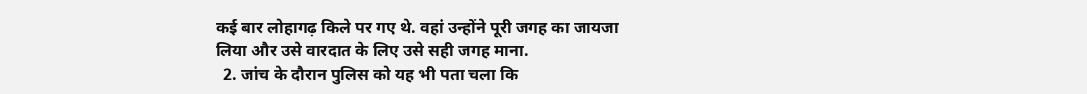कई बार लोहागढ़ किले पर गए थे. वहां उन्होंने पूरी जगह का जायजा लिया और उसे वारदात के लिए उसे सही जगह माना.
  2. जांच के दौरान पुलिस को यह भी पता चला कि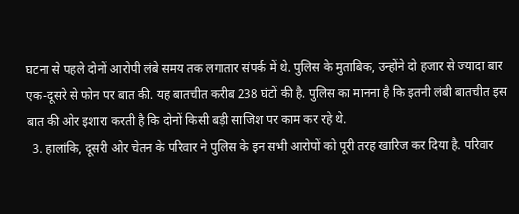घटना से पहले दोनों आरोपी लंबे समय तक लगातार संपर्क में थे. पुलिस के मुताबिक, उन्होंने दो हजार से ज्यादा बार एक-दूसरे से फोन पर बात की. यह बातचीत करीब 238 घंटों की है. पुलिस का मानना है कि इतनी लंबी बातचीत इस बात की ओर इशारा करती है कि दोनों किसी बड़ी साजिश पर काम कर रहे थे.
  3. हालांकि, दूसरी ओर चेतन के परिवार ने पुलिस के इन सभी आरोपों को पूरी तरह खारिज कर दिया है. परिवार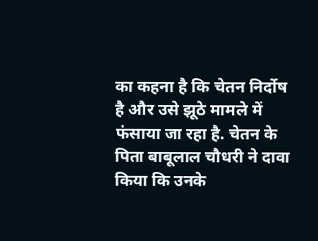का कहना है कि चेतन निर्दोष है और उसे झूठे मामले में फंसाया जा रहा है. चेतन के पिता बाबूलाल चौधरी ने दावा किया कि उनके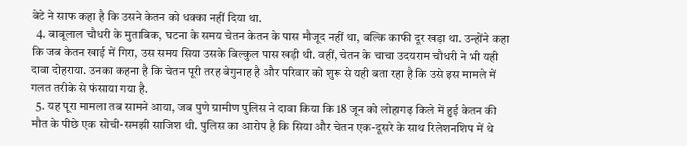बेटे ने साफ कहा है कि उसने केतन को धक्का नहीं दिया था.
  4. बाबूलाल चौधरी के मुताबिक, घटना के समय चेतन केतन के पास मौजूद नहीं था, बल्कि काफी दूर खड़ा था. उन्होंने कहा कि जब केतन खाई में गिरा, उस समय सिया उसके बिल्कुल पास खड़ी थी. वहीं, चेतन के चाचा उदयराम चौधरी ने भी यही दावा दोहराया. उनका कहना है कि चेतन पूरी तरह बेगुनाह है और परिवार को शुरू से यही बता रहा है कि उसे इस मामले में गलत तरीके से फंसाया गया है.
  5. यह पूरा मामला तब सामने आया, जब पुणे ग्रामीण पुलिस ने दावा किया कि 18 जून को लोहागढ़ किले में हुई केतन की मौत के पीछे एक सोची-समझी साजिश थी. पुलिस का आरोप है कि सिया और चेतन एक-दूसरे के साथ रिलेशनशिप में थे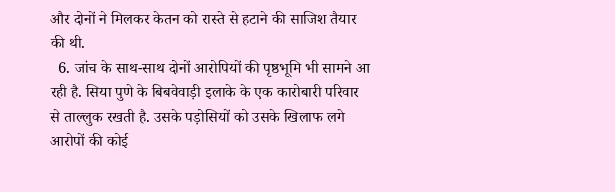और दोनों ने मिलकर केतन को रास्ते से हटाने की साजिश तैयार की थी.
  6. जांच के साथ-साथ दोनों आरोपियों की पृष्ठभूमि भी सामने आ रही है. सिया पुणे के बिबवेवाड़ी इलाके के एक कारोबारी परिवार से ताल्लुक रखती है. उसके पड़ोसियों को उसके खिलाफ लगे आरोपों की कोई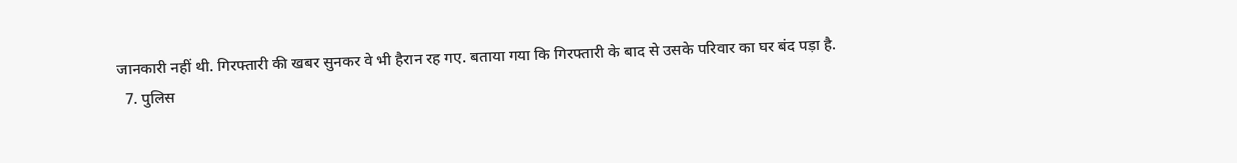जानकारी नहीं थी. गिरफ्तारी की खबर सुनकर वे भी हैरान रह गए. बताया गया कि गिरफ्तारी के बाद से उसके परिवार का घर बंद पड़ा है.
  7. पुलिस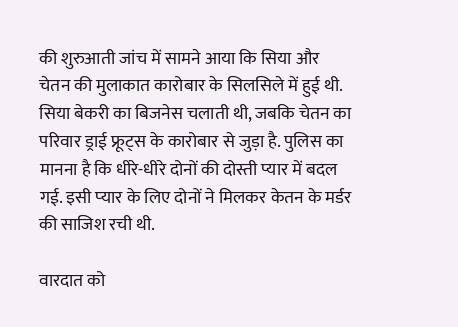की शुरुआती जांच में सामने आया कि सिया और चेतन की मुलाकात कारोबार के सिलसिले में हुई थी. सिया बेकरी का बिजनेस चलाती थी, जबकि चेतन का परिवार ड्राई फ्रूट्स के कारोबार से जुड़ा है. पुलिस का मानना है कि धीरे-धीरे दोनों की दोस्ती प्यार में बदल गई. इसी प्‍यार के लिए दोनों ने मिलकर केतन के मर्डर की साजिश रची थी.

वारदात को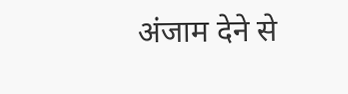अंजाम देने से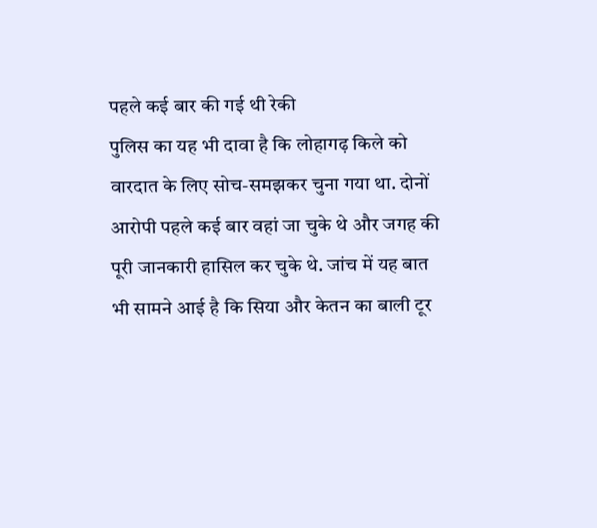पहले कई बार की गई थी रेकी
पुलिस का यह भी दावा है कि लोहागढ़ किले को वारदात के लिए सोच-समझकर चुना गया था. दोनों आरोपी पहले कई बार वहां जा चुके थे और जगह की पूरी जानकारी हासिल कर चुके थे. जांच में यह बात भी सामने आई है कि सिया और केतन का बाली टूर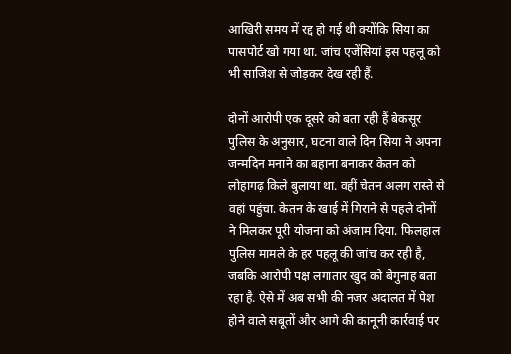आखिरी समय में रद्द हो गई थी क्योंकि सिया का पासपोर्ट खो गया था. जांच एजेंसियां इस पहलू को भी साजिश से जोड़कर देख रही हैं.

दोनों आरोपी एक दूसरे को बता रही हैं बेकसूर
पुलिस के अनुसार, घटना वाले दिन सिया ने अपना जन्मदिन मनाने का बहाना बनाकर केतन को लोहागढ़ किले बुलाया था. वहीं चेतन अलग रास्ते से वहां पहुंचा. केतन के खाई में गिराने से पहले दोनों ने मिलकर पूरी योजना को अंजाम दिया. फिलहाल पुलिस मामले के हर पहलू की जांच कर रही है, जबकि आरोपी पक्ष लगातार खुद को बेगुनाह बता रहा है. ऐसे में अब सभी की नजर अदालत में पेश होने वाले सबूतों और आगे की कानूनी कार्रवाई पर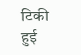टिकी हुई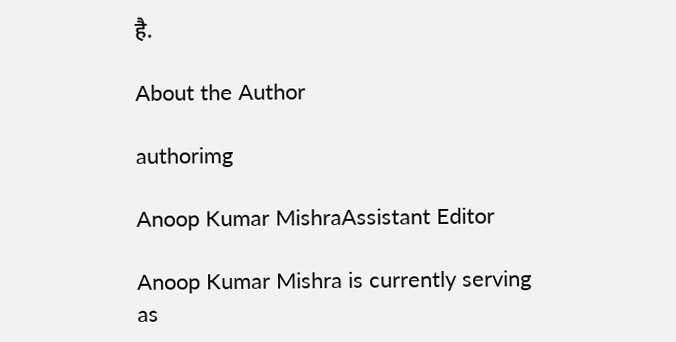है.

About the Author

authorimg

Anoop Kumar MishraAssistant Editor

Anoop Kumar Mishra is currently serving as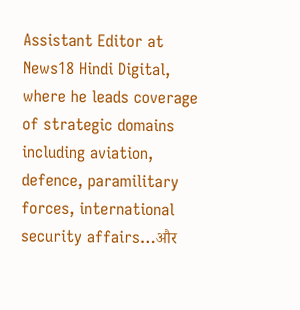Assistant Editor at News18 Hindi Digital, where he leads coverage of strategic domains including aviation, defence, paramilitary forces, international security affairs…और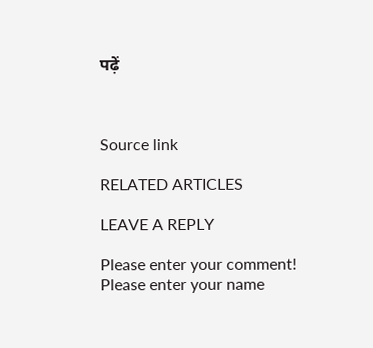पढ़ें



Source link

RELATED ARTICLES

LEAVE A REPLY

Please enter your comment!
Please enter your name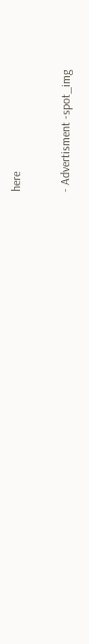here

- Advertisment -spot_img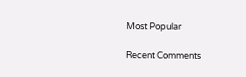Most Popular

Recent Comments